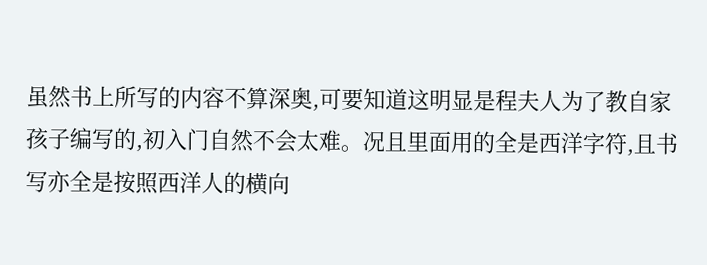虽然书上所写的内容不算深奥,可要知道这明显是程夫人为了教自家孩子编写的,初入门自然不会太难。况且里面用的全是西洋字符,且书写亦全是按照西洋人的横向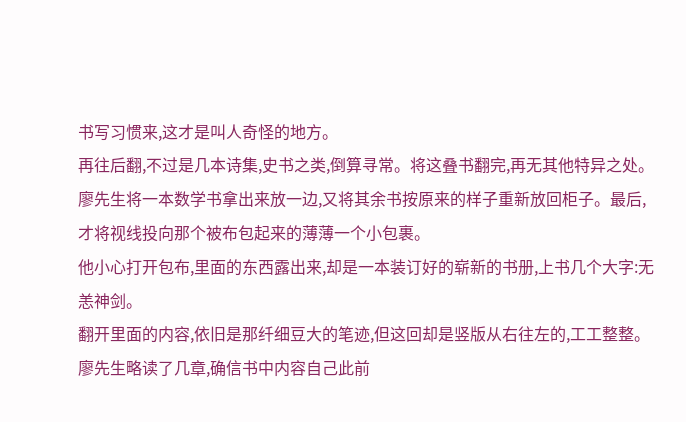书写习惯来,这才是叫人奇怪的地方。
再往后翻,不过是几本诗集,史书之类,倒算寻常。将这叠书翻完,再无其他特异之处。
廖先生将一本数学书拿出来放一边,又将其余书按原来的样子重新放回柜子。最后,才将视线投向那个被布包起来的薄薄一个小包裹。
他小心打开包布,里面的东西露出来,却是一本装订好的崭新的书册,上书几个大字:无恙神剑。
翻开里面的内容,依旧是那纤细豆大的笔迹,但这回却是竖版从右往左的,工工整整。
廖先生略读了几章,确信书中内容自己此前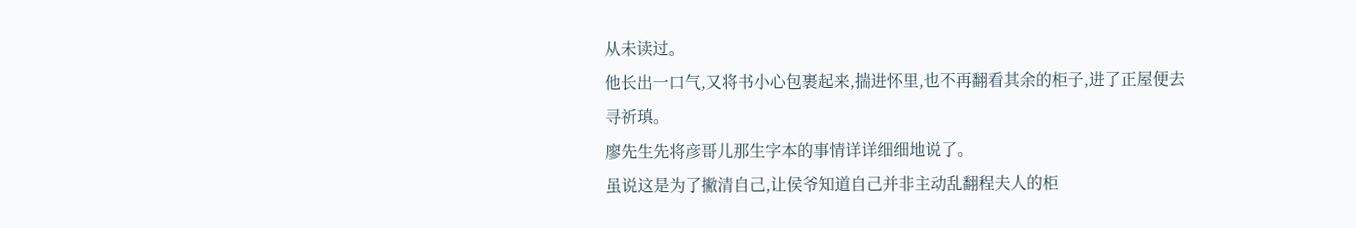从未读过。
他长出一口气,又将书小心包裹起来,揣进怀里,也不再翻看其余的柜子,进了正屋便去寻祈瑱。
廖先生先将彦哥儿那生字本的事情详详细细地说了。
虽说这是为了撇清自己,让侯爷知道自己并非主动乱翻程夫人的柜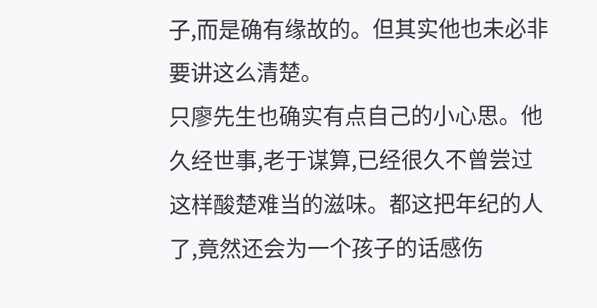子,而是确有缘故的。但其实他也未必非要讲这么清楚。
只廖先生也确实有点自己的小心思。他久经世事,老于谋算,已经很久不曾尝过这样酸楚难当的滋味。都这把年纪的人了,竟然还会为一个孩子的话感伤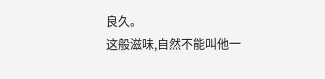良久。
这般滋味,自然不能叫他一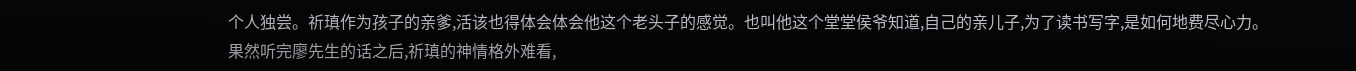个人独尝。祈瑱作为孩子的亲爹,活该也得体会体会他这个老头子的感觉。也叫他这个堂堂侯爷知道,自己的亲儿子,为了读书写字,是如何地费尽心力。
果然听完廖先生的话之后,祈瑱的神情格外难看,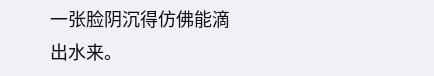一张脸阴沉得仿佛能滴出水来。